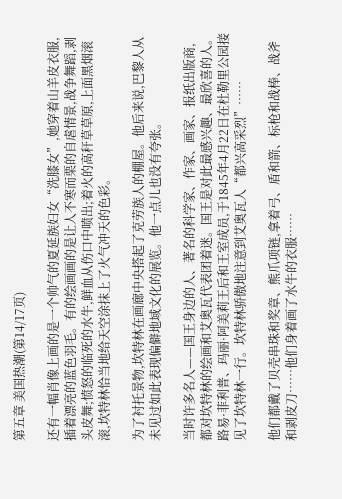第五章 美国热潮(第14/17页)

还有一幅肖像上画的是一个帅气的夏延族妇女“洗膝女”,她穿着山羊皮衣服,插着漂亮的蓝色羽毛。有的绘画画的是让人不寒而栗的自虐情景,战争舞蹈,剥头皮舞;愤怒的临死的水牛,鲜血从伤口中喷出;着火的高秆草草原,上面黑烟滚滚,坎特林恰当地给天空涂抹上了火气冲天的色彩。

为了衬托景物,坎特林在画廊中央搭起了克劳族人的棚屋。他后来说,巴黎人从未见过如此表现偏僻地域文化的展览。他一点儿也没有夸张。

当时许多名人——国王身边的人、著名的科学家、作家、画家、报纸出版商,都对坎特林的绘画和艾奥瓦代表团着迷。国王是对此最感兴趣、最欣喜的人。路易·菲利普、玛丽·阿美莉王后和王室成员,于1845年4月22日在杜勒里公园接见了坎特林一行。坎特林骄傲地注意到艾奥瓦人“都兴高采烈”……

他们都戴了贝壳串珠和奖章、熊爪项链,拿着弓、盾和箭、标枪和战棒、战斧和剥皮刀……他们身着画了水牛的衣服……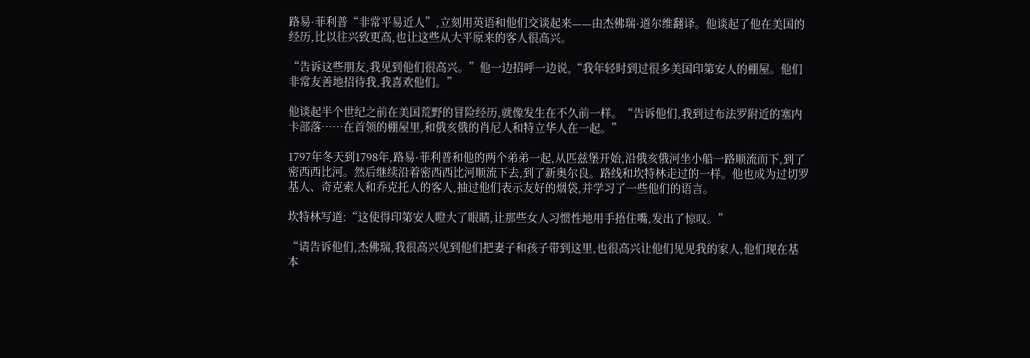路易·菲利普“非常平易近人”,立刻用英语和他们交谈起来——由杰佛瑞·道尔维翻译。他谈起了他在美国的经历,比以往兴致更高,也让这些从大平原来的客人很高兴。

“告诉这些朋友,我见到他们很高兴。”他一边招呼一边说,“我年轻时到过很多美国印第安人的棚屋。他们非常友善地招待我,我喜欢他们。”

他谈起半个世纪之前在美国荒野的冒险经历,就像发生在不久前一样。“告诉他们,我到过布法罗附近的塞内卡部落……在首领的棚屋里,和俄亥俄的肖尼人和特立华人在一起。”

1797年冬天到1798年,路易·菲利普和他的两个弟弟一起,从匹兹堡开始,沿俄亥俄河坐小船一路顺流而下,到了密西西比河。然后继续沿着密西西比河顺流下去,到了新奥尔良。路线和坎特林走过的一样。他也成为过切罗基人、奇克索人和乔克托人的客人,抽过他们表示友好的烟袋,并学习了一些他们的语言。

坎特林写道:“这使得印第安人瞪大了眼睛,让那些女人习惯性地用手捂住嘴,发出了惊叹。”

“请告诉他们,杰佛瑞,我很高兴见到他们把妻子和孩子带到这里,也很高兴让他们见见我的家人,他们现在基本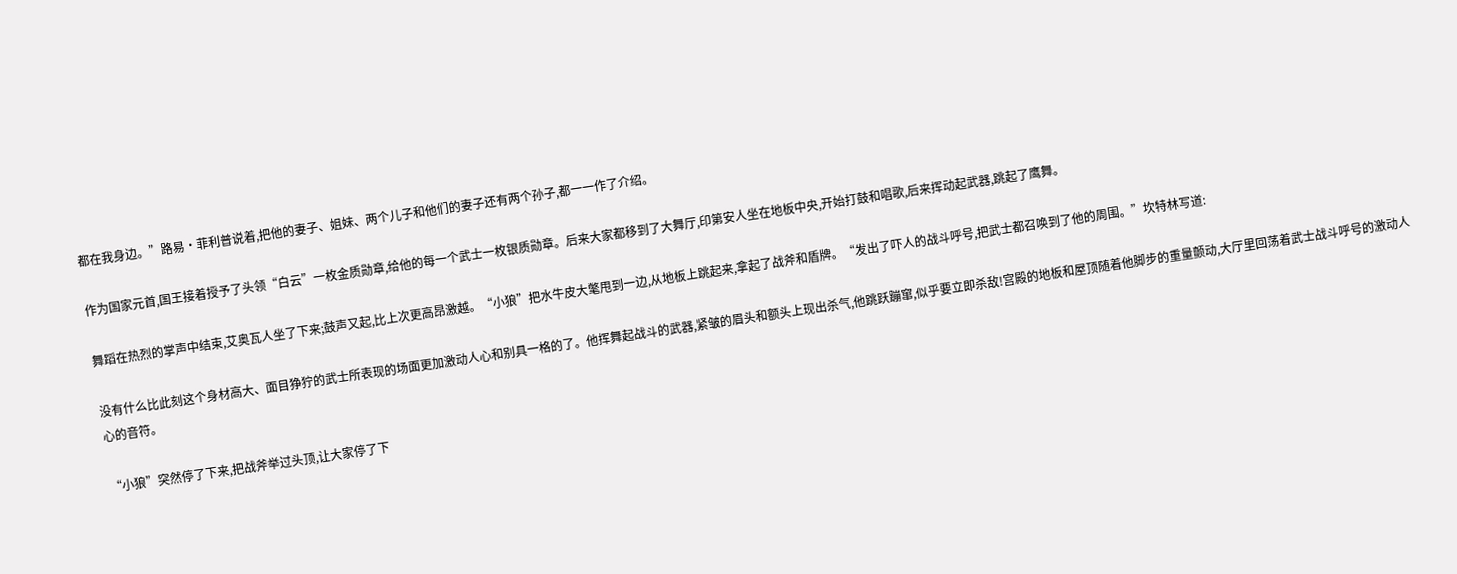都在我身边。”路易·菲利普说着,把他的妻子、姐妹、两个儿子和他们的妻子还有两个孙子,都一一作了介绍。

作为国家元首,国王接着授予了头领“白云”一枚金质勋章,给他的每一个武士一枚银质勋章。后来大家都移到了大舞厅,印第安人坐在地板中央,开始打鼓和唱歌,后来挥动起武器,跳起了鹰舞。

舞蹈在热烈的掌声中结束,艾奥瓦人坐了下来;鼓声又起,比上次更高昂激越。“小狼”把水牛皮大氅甩到一边,从地板上跳起来,拿起了战斧和盾牌。“发出了吓人的战斗呼号,把武士都召唤到了他的周围。”坎特林写道:

没有什么比此刻这个身材高大、面目狰狞的武士所表现的场面更加激动人心和别具一格的了。他挥舞起战斗的武器,紧皱的眉头和额头上现出杀气,他跳跃蹦窜,似乎要立即杀敌!宫殿的地板和屋顶随着他脚步的重量颤动,大厅里回荡着武士战斗呼号的激动人心的音符。

“小狼”突然停了下来,把战斧举过头顶,让大家停了下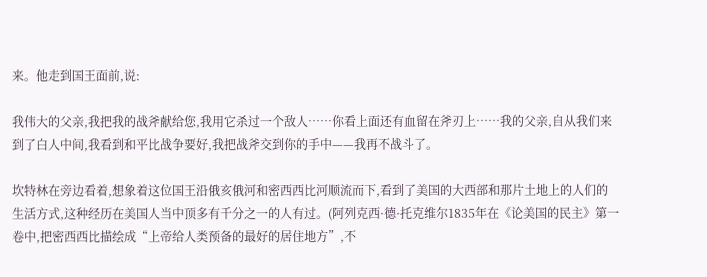来。他走到国王面前,说:

我伟大的父亲,我把我的战斧献给您,我用它杀过一个敌人……你看上面还有血留在斧刃上……我的父亲,自从我们来到了白人中间,我看到和平比战争要好,我把战斧交到你的手中——我再不战斗了。

坎特林在旁边看着,想象着这位国王沿俄亥俄河和密西西比河顺流而下,看到了美国的大西部和那片土地上的人们的生活方式,这种经历在美国人当中顶多有千分之一的人有过。(阿列克西·德·托克维尔1835年在《论美国的民主》第一卷中,把密西西比描绘成“上帝给人类预备的最好的居住地方”,不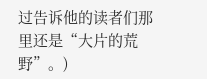过告诉他的读者们那里还是“大片的荒野”。)